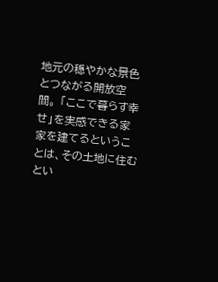地元の穏やかな景色とつながる開放空間。 「ここで暮らす幸せ」を実感できる家
家を建てるということは、その土地に住むとい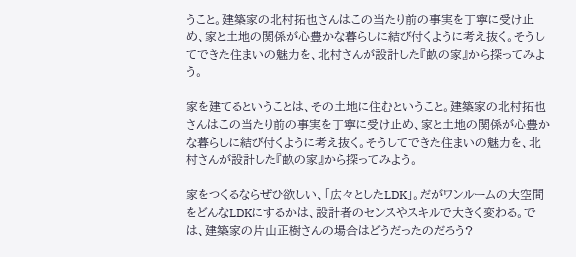うこと。建築家の北村拓也さんはこの当たり前の事実を丁寧に受け止め、家と土地の関係が心豊かな暮らしに結び付くように考え抜く。そうしてできた住まいの魅力を、北村さんが設計した『畝の家』から探ってみよう。

家を建てるということは、その土地に住むということ。建築家の北村拓也さんはこの当たり前の事実を丁寧に受け止め、家と土地の関係が心豊かな暮らしに結び付くように考え抜く。そうしてできた住まいの魅力を、北村さんが設計した『畝の家』から探ってみよう。

家をつくるならぜひ欲しい、「広々としたLDK」。だがワンルームの大空間をどんなLDKにするかは、設計者のセンスやスキルで大きく変わる。では、建築家の片山正樹さんの場合はどうだったのだろう?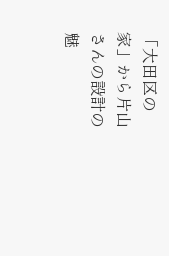「大田区の家」から片山さんの設計の魅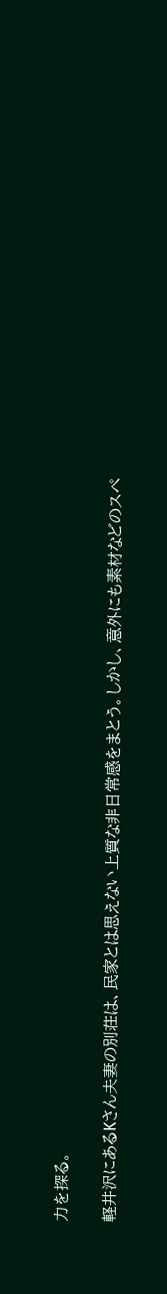力を探る。

軽井沢にあるKさん夫妻の別荘は、民家とは思えない上質な非日常感をまとう。しかし、意外にも素材などのスペ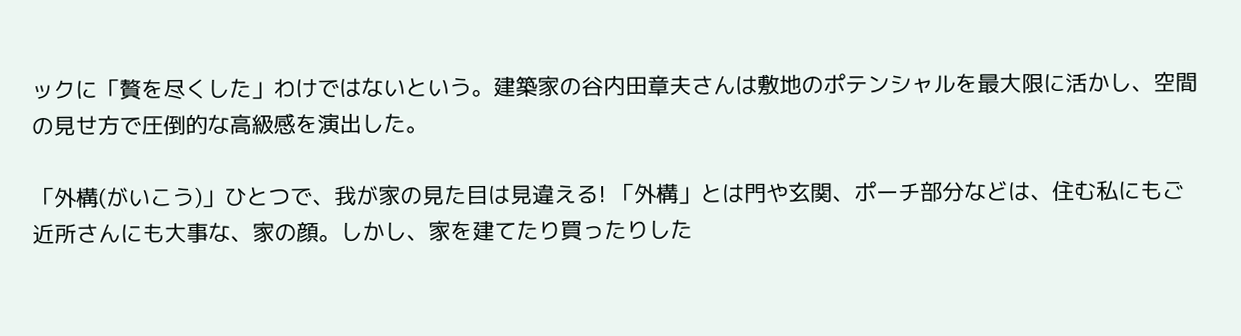ックに「贅を尽くした」わけではないという。建築家の谷内田章夫さんは敷地のポテンシャルを最大限に活かし、空間の見せ方で圧倒的な高級感を演出した。

「外構(がいこう)」ひとつで、我が家の見た目は見違える! 「外構」とは門や玄関、ポーチ部分などは、住む私にもご近所さんにも大事な、家の顔。しかし、家を建てたり買ったりした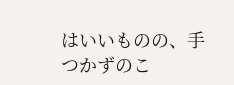はいいものの、手つかずのこ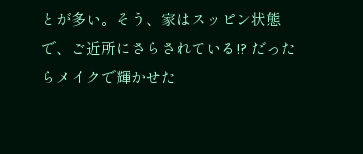とが多い。そう、家はスッピン状態で、ご近所にさらされている!? だったらメイクで輝かせた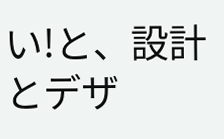い!と、設計とデザ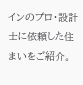インのプロ・設計士に依頼した住まいをご紹介。